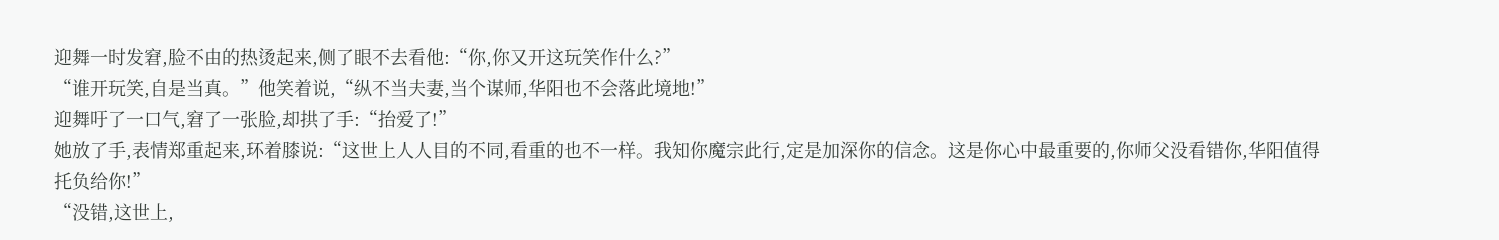迎舞一时发窘,脸不由的热烫起来,侧了眼不去看他:“你,你又开这玩笑作什么?”
“谁开玩笑,自是当真。”他笑着说,“纵不当夫妻,当个谋师,华阳也不会落此境地!”
迎舞吁了一口气,窘了一张脸,却拱了手:“抬爱了!”
她放了手,表情郑重起来,环着膝说:“这世上人人目的不同,看重的也不一样。我知你魔宗此行,定是加深你的信念。这是你心中最重要的,你师父没看错你,华阳值得托负给你!”
“没错,这世上,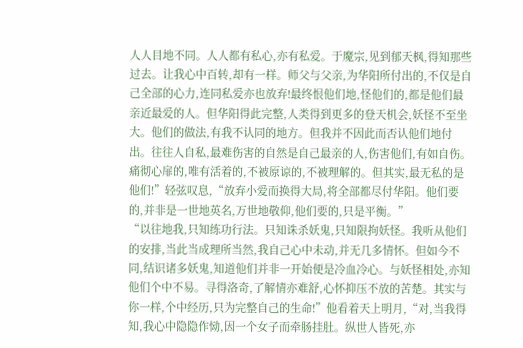人人目地不同。人人都有私心,亦有私爱。于魔宗,见到郁天枫,得知那些过去。让我心中百转,却有一样。师父与父亲,为华阳所付出的,不仅是自己全部的心力,连同私爱亦也放弃!最终恨他们地,怪他们的,都是他们最亲近最爱的人。但华阳得此完整,人类得到更多的登天机会,妖怪不至坐大。他们的做法,有我不认同的地方。但我并不因此而否认他们地付出。往往人自私,最难伤害的自然是自己最亲的人,伤害他们,有如自伤。痛彻心扉的,唯有活着的,不被原谅的,不被理解的。但其实,最无私的是他们!”轻弦叹息,“放弃小爱而换得大局,将全部都尽付华阳。他们要的,并非是一世地英名,万世地敬仰,他们要的,只是平衡。”
“以往地我,只知练功行法。只知诛杀妖鬼,只知限拘妖怪。我听从他们的安排,当此当成理所当然,我自己心中未动,并无几多情怀。但如今不同,结识诸多妖鬼,知道他们并非一开始便是冷血冷心。与妖怪相处,亦知他们个中不易。寻得洛奇,了解情亦难舒,心怀抑压不放的苦楚。其实与你一样,个中经历,只为完整自己的生命!”他看着天上明月,“对,当我得知,我心中隐隐作恸,因一个女子而牵肠挂肚。纵世人皆死,亦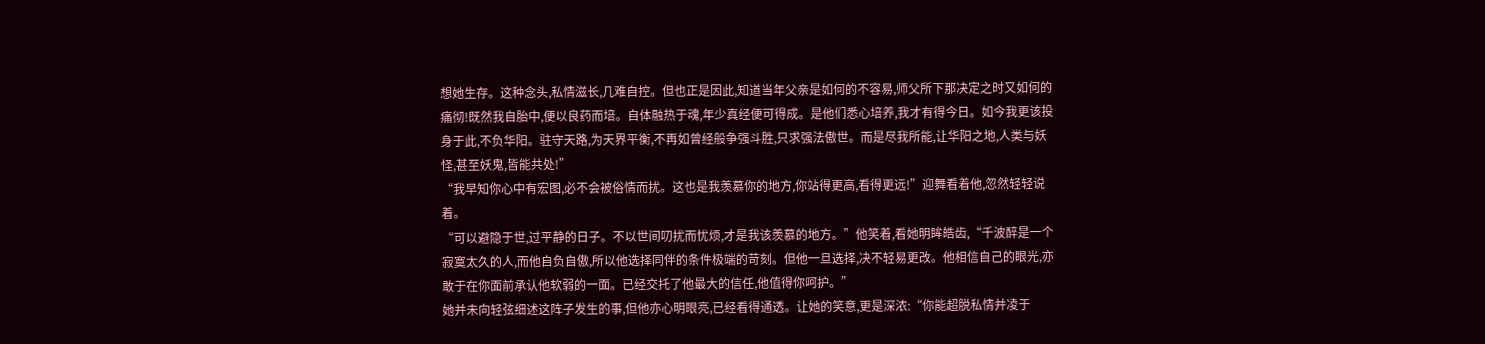想她生存。这种念头,私情滋长,几难自控。但也正是因此,知道当年父亲是如何的不容易,师父所下那决定之时又如何的痛彻!既然我自胎中,便以良药而培。自体融热于魂,年少真经便可得成。是他们悉心培养,我才有得今日。如今我更该投身于此,不负华阳。驻守天路,为天界平衡,不再如曾经般争强斗胜,只求强法傲世。而是尽我所能,让华阳之地,人类与妖怪,甚至妖鬼,皆能共处!”
“我早知你心中有宏图,必不会被俗情而扰。这也是我羡慕你的地方,你站得更高,看得更远!”迎舞看着他,忽然轻轻说着。
“可以避隐于世,过平静的日子。不以世间叨扰而忧烦,才是我该羡慕的地方。”他笑着,看她明眸皓齿,“千波醉是一个寂寞太久的人,而他自负自傲,所以他选择同伴的条件极端的苛刻。但他一旦选择,决不轻易更改。他相信自己的眼光,亦敢于在你面前承认他软弱的一面。已经交托了他最大的信任,他值得你呵护。”
她并未向轻弦细述这阵子发生的事,但他亦心明眼亮,已经看得通透。让她的笑意,更是深浓:“你能超脱私情并凌于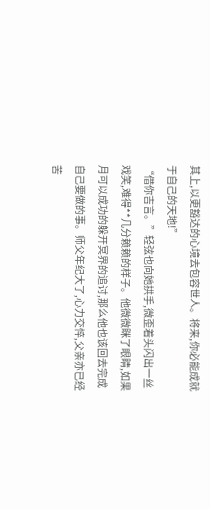其上,以更豁达的心境去包容世人。将来,你必能成就于自己的天地!”
“借你吉言。”轻弦也向她拱手,微歪着头闪出一丝戏笑,难得**几分赖赖的样子。他微微眯了眼睛,如果月可以成功的躲开冥界的追讨,那么他也该回去完成自己要做的事。师父年纪大了,心力交悴,父亲亦已经苦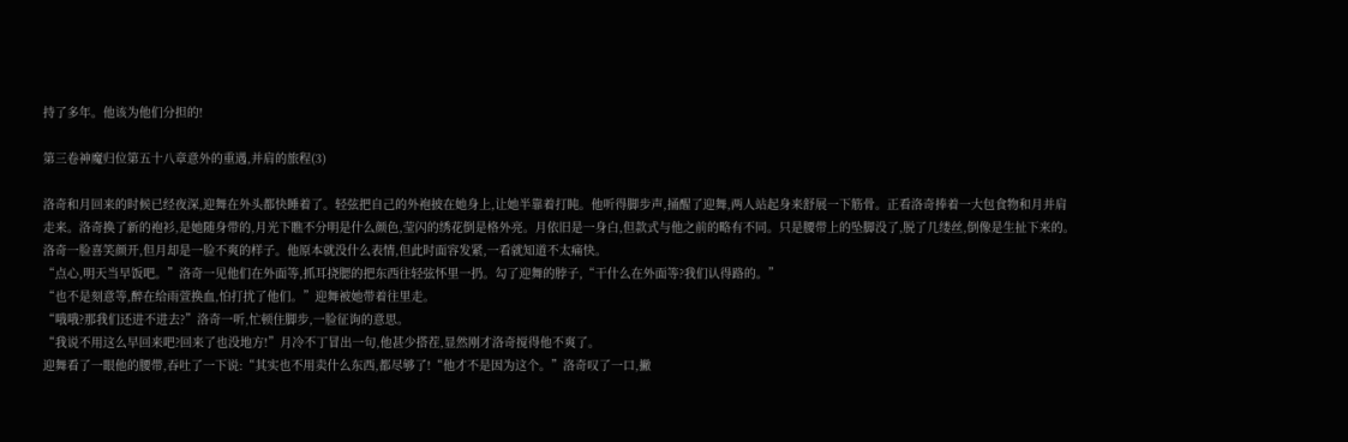持了多年。他该为他们分担的!

第三卷神魔归位第五十八章意外的重遇,并肩的旅程(3)

洛奇和月回来的时候已经夜深,迎舞在外头都快睡着了。轻弦把自己的外袍披在她身上,让她半靠着打盹。他听得脚步声,捅醒了迎舞,两人站起身来舒展一下筋骨。正看洛奇捧着一大包食物和月并肩走来。洛奇换了新的袍衫,是她随身带的,月光下瞧不分明是什么颜色,莹闪的绣花倒是格外亮。月依旧是一身白,但款式与他之前的略有不同。只是腰带上的坠脚没了,脱了几缕丝,倒像是生扯下来的。
洛奇一脸喜笑颜开,但月却是一脸不爽的样子。他原本就没什么表情,但此时面容发紧,一看就知道不太痛快。
“点心,明天当早饭吧。”洛奇一见他们在外面等,抓耳挠腮的把东西往轻弦怀里一扔。勾了迎舞的脖子,“干什么在外面等?我们认得路的。”
“也不是刻意等,醉在给雨萱换血,怕打扰了他们。”迎舞被她带着往里走。
“哦哦?那我们还进不进去?”洛奇一听,忙顿住脚步,一脸征询的意思。
“我说不用这么早回来吧?回来了也没地方!”月冷不丁冒出一句,他甚少搭茬,显然刚才洛奇搅得他不爽了。
迎舞看了一眼他的腰带,吞吐了一下说:“其实也不用卖什么东西,都尽够了!“他才不是因为这个。”洛奇叹了一口,撇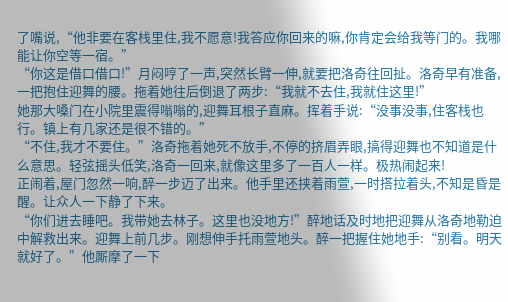了嘴说,“他非要在客栈里住,我不愿意!我答应你回来的嘛,你肯定会给我等门的。我哪能让你空等一宿。”
“你这是借口借口!”月闷哼了一声,突然长臂一伸,就要把洛奇往回扯。洛奇早有准备,一把抱住迎舞的腰。拖着她往后倒退了两步:“我就不去住,我就住这里!”
她那大嗓门在小院里震得嗡嗡的,迎舞耳根子直麻。挥着手说:“没事没事,住客栈也行。镇上有几家还是很不错的。”
“不住,我才不要住。”洛奇拖着她死不放手,不停的挤眉弄眼,搞得迎舞也不知道是什么意思。轻弦摇头低笑,洛奇一回来,就像这里多了一百人一样。极热闹起来!
正闹着,屋门忽然一响,醉一步迈了出来。他手里还挟着雨萱,一时搭拉着头,不知是昏是醒。让众人一下静了下来。
“你们进去睡吧。我带她去林子。这里也没地方!”醉地话及时地把迎舞从洛奇地勒迫中解救出来。迎舞上前几步。刚想伸手托雨萱地头。醉一把握住她地手:“别看。明天就好了。”他厮摩了一下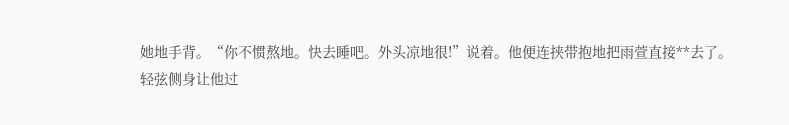她地手背。“你不惯熬地。快去睡吧。外头凉地很!”说着。他便连挟带抱地把雨萱直接**去了。
轻弦侧身让他过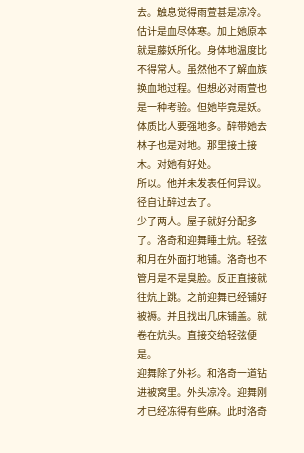去。触息觉得雨萱甚是凉冷。估计是血尽体寒。加上她原本就是藤妖所化。身体地温度比不得常人。虽然他不了解血族换血地过程。但想必对雨萱也是一种考验。但她毕竟是妖。体质比人要强地多。醉带她去林子也是对地。那里接土接木。对她有好处。
所以。他并未发表任何异议。径自让醉过去了。
少了两人。屋子就好分配多了。洛奇和迎舞睡土炕。轻弦和月在外面打地铺。洛奇也不管月是不是臭脸。反正直接就往炕上跳。之前迎舞已经铺好被褥。并且找出几床铺盖。就卷在炕头。直接交给轻弦便是。
迎舞除了外衫。和洛奇一道钻进被窝里。外头凉冷。迎舞刚才已经冻得有些麻。此时洛奇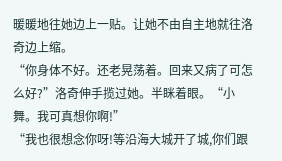暖暖地往她边上一贴。让她不由自主地就往洛奇边上缩。
“你身体不好。还老晃荡着。回来又病了可怎么好?”洛奇伸手揽过她。半眯着眼。“小舞。我可真想你啊!”
“我也很想念你呀!等沿海大城开了城,你们跟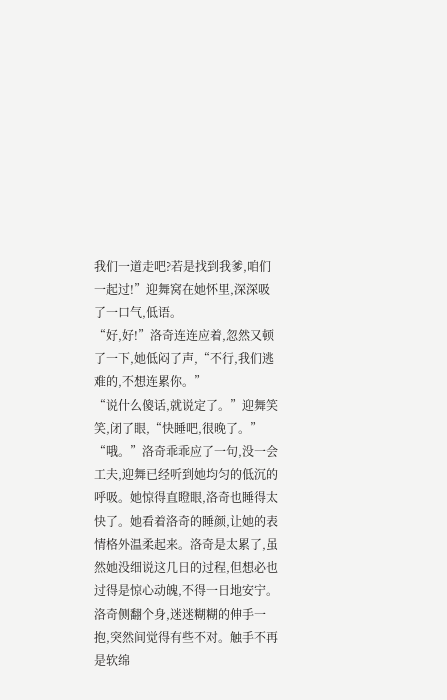我们一道走吧?若是找到我爹,咱们一起过!”迎舞窝在她怀里,深深吸了一口气,低语。
“好,好!”洛奇连连应着,忽然又顿了一下,她低闷了声,“不行,我们逃难的,不想连累你。”
“说什么傻话,就说定了。”迎舞笑笑,闭了眼,“快睡吧,很晚了。”
“哦。”洛奇乖乖应了一句,没一会工夫,迎舞已经听到她均匀的低沉的呼吸。她惊得直瞪眼,洛奇也睡得太快了。她看着洛奇的睡颜,让她的表情格外温柔起来。洛奇是太累了,虽然她没细说这几日的过程,但想必也过得是惊心动魄,不得一日地安宁。
洛奇侧翻个身,迷迷糊糊的伸手一抱,突然间觉得有些不对。触手不再是软绵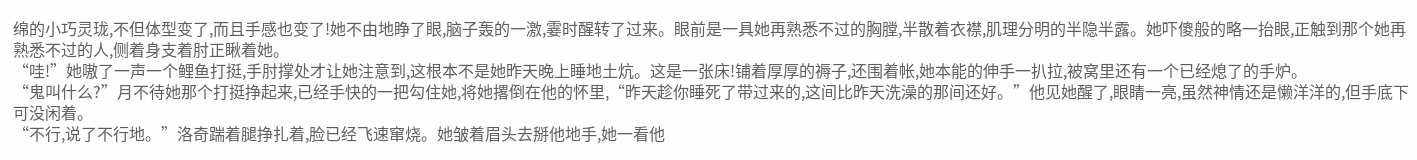绵的小巧灵珑,不但体型变了,而且手感也变了!她不由地睁了眼,脑子轰的一激,霎时醒转了过来。眼前是一具她再熟悉不过的胸膛,半散着衣襟,肌理分明的半隐半露。她吓傻般的略一抬眼,正触到那个她再熟悉不过的人,侧着身支着肘正瞅着她。
“哇!”她嗷了一声一个鲤鱼打挺,手肘撑处才让她注意到,这根本不是她昨天晚上睡地土炕。这是一张床!铺着厚厚的褥子,还围着帐,她本能的伸手一扒拉,被窝里还有一个已经熄了的手炉。
“鬼叫什么?”月不待她那个打挺挣起来,已经手快的一把勾住她,将她撂倒在他的怀里,“昨天趁你睡死了带过来的,这间比昨天洗澡的那间还好。”他见她醒了,眼睛一亮,虽然神情还是懒洋洋的,但手底下可没闲着。
“不行,说了不行地。”洛奇踹着腿挣扎着,脸已经飞速窜烧。她皱着眉头去掰他地手,她一看他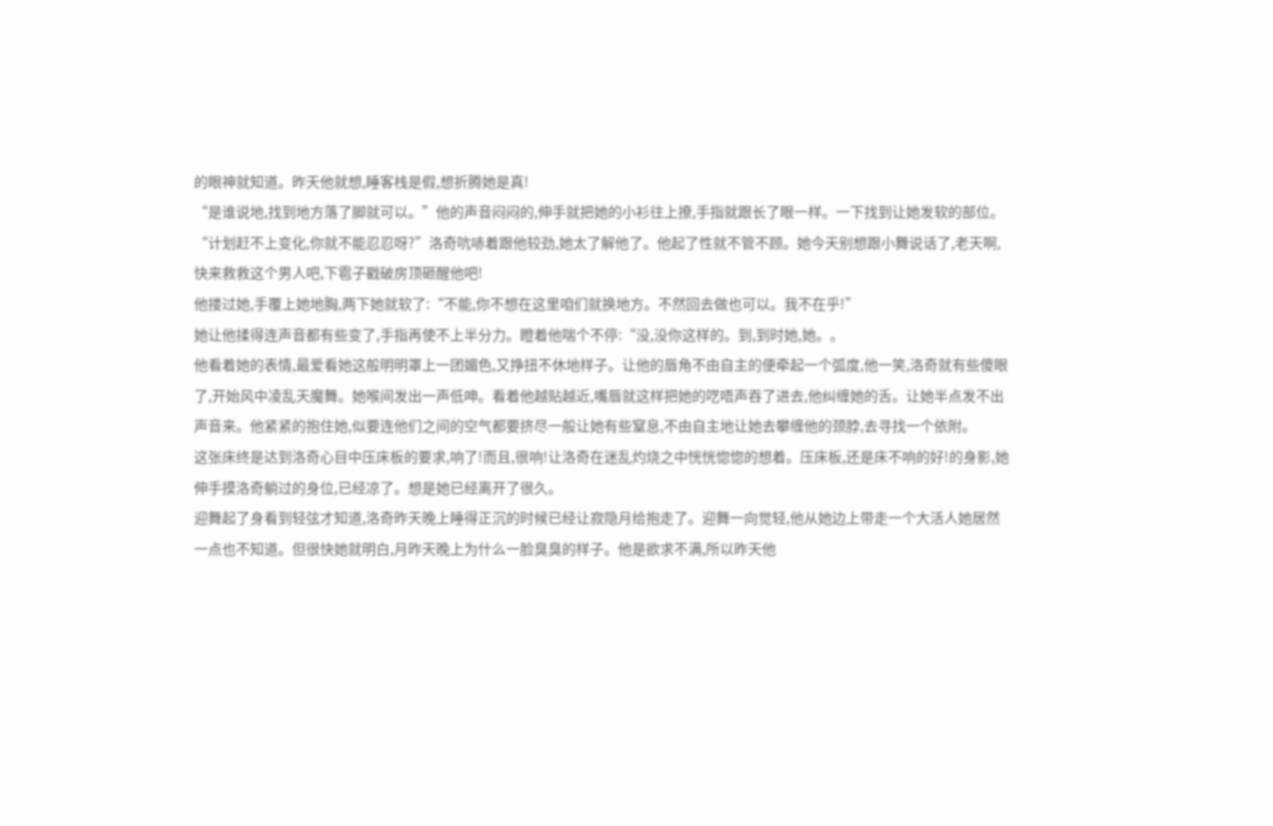的眼神就知道。昨天他就想,睡客栈是假,想折腾她是真!
“是谁说地,找到地方落了脚就可以。”他的声音闷闷的,伸手就把她的小衫往上撩,手指就跟长了眼一样。一下找到让她发软的部位。
“计划赶不上变化,你就不能忍忍呀?”洛奇吭哧着跟他较劲,她太了解他了。他起了性就不管不顾。她今天别想跟小舞说话了,老天啊,快来救救这个男人吧,下雹子戳破房顶砸醒他吧!
他搂过她,手覆上她地胸,两下她就软了:“不能,你不想在这里咱们就换地方。不然回去做也可以。我不在乎!”
她让他揉得连声音都有些变了,手指再使不上半分力。瞪着他喘个不停:“没,没你这样的。到,到时她,她。。
他看着她的表情,最爱看她这般明明罩上一团媚色,又挣扭不休地样子。让他的唇角不由自主的便牵起一个弧度,他一笑,洛奇就有些傻眼了,开始风中凌乱天魔舞。她喉间发出一声低呻。看着他越贴越近,嘴唇就这样把她的呓唔声吞了进去,他纠缠她的舌。让她半点发不出声音来。他紧紧的抱住她,似要连他们之间的空气都要挤尽一般让她有些窒息,不由自主地让她去攀缠他的颈脖,去寻找一个依附。
这张床终是达到洛奇心目中压床板的要求,响了!而且,很响!让洛奇在迷乱灼烧之中恍恍惚惚的想着。压床板,还是床不响的好!的身影,她伸手摸洛奇躺过的身位,已经凉了。想是她已经离开了很久。
迎舞起了身看到轻弦才知道,洛奇昨天晚上睡得正沉的时候已经让寂隐月给抱走了。迎舞一向觉轻,他从她边上带走一个大活人她居然一点也不知道。但很快她就明白,月昨天晚上为什么一脸臭臭的样子。他是欲求不满,所以昨天他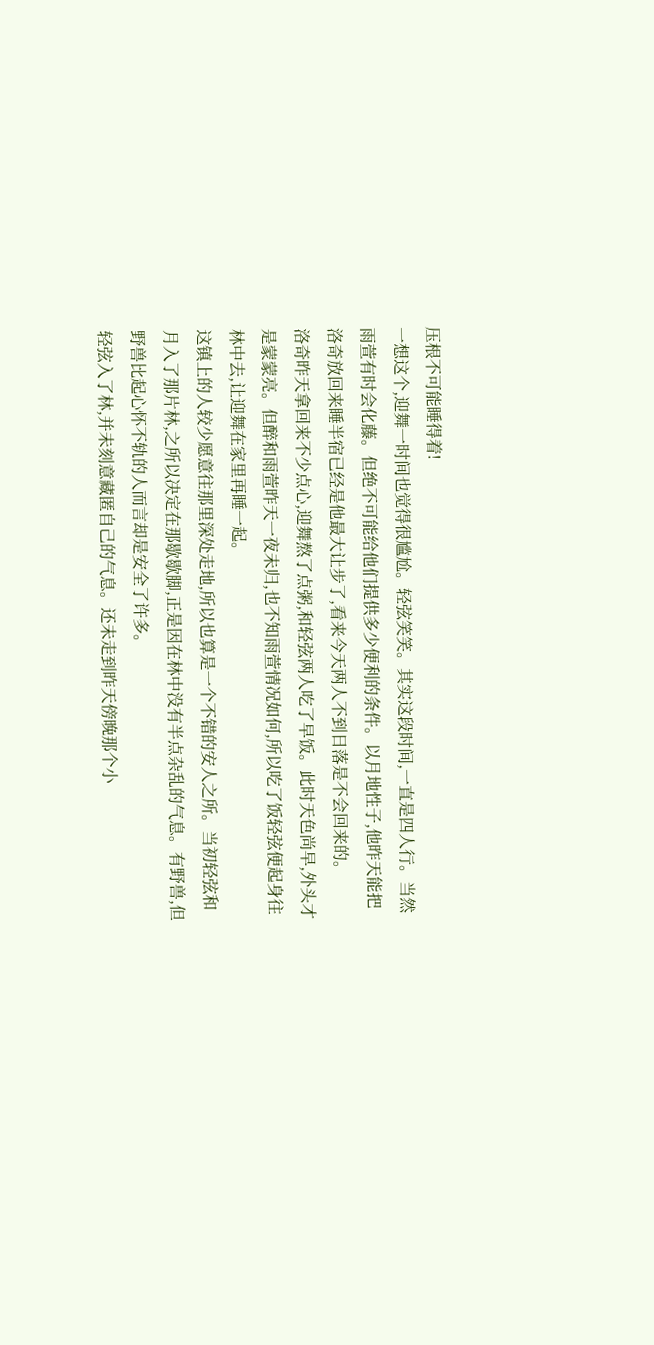压根不可能睡得着!
一想这个,迎舞一时间也觉得很尴尬。轻弦笑笑。其实这段时间,一直是四人行。当然雨萱有时会化藤。但绝不可能给他们提供多少便利的条件。以月地性子,他昨天能把洛奇放回来睡半宿已经是他最大让步了,看来今天两人不到日落是不会回来的。
洛奇昨天拿回来不少点心,迎舞熬了点粥,和轻弦两人吃了早饭。此时天色尚早,外头才是蒙蒙亮。但醉和雨萱昨天一夜未归,也不知雨萱情况如何,所以吃了饭轻弦便起身往林中去,让迎舞在家里再睡一起。
这镇上的人较少愿意往那里深处走地,所以也算是一个不错的安人之所。当初轻弦和月入了那片林,之所以决定在那歇歇脚,正是因在林中没有半点杂乱的气息。有野兽,但野兽比起心怀不轨的人而言却是安全了许多。
轻弦入了林,并未刻意藏匿自己的气息。还未走到昨天傍晚那个小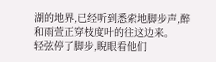湖的地界,已经听到悉索地脚步声,醉和雨萱正穿枝度叶的往这边来。
轻弦停了脚步,睨眼看他们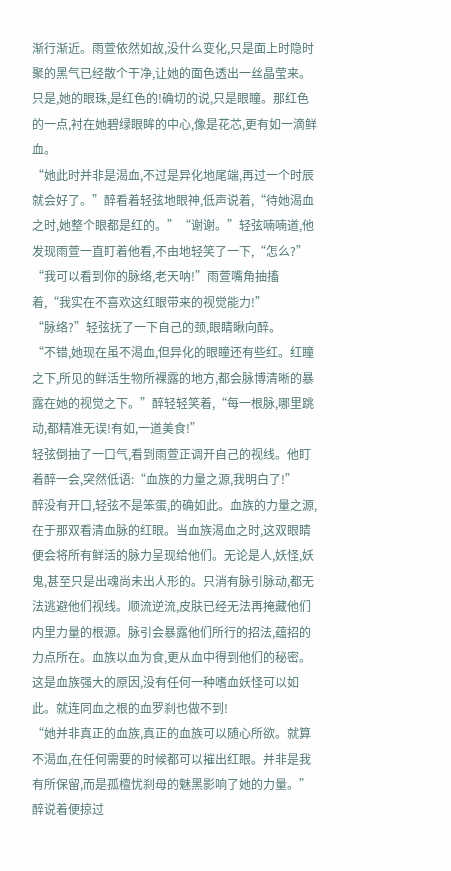渐行渐近。雨萱依然如故,没什么变化,只是面上时隐时聚的黑气已经散个干净,让她的面色透出一丝晶莹来。只是,她的眼珠,是红色的!确切的说,只是眼瞳。那红色的一点,衬在她碧绿眼眸的中心,像是花芯,更有如一滴鲜血。
“她此时并非是渴血,不过是异化地尾端,再过一个时辰就会好了。”醉看着轻弦地眼神,低声说着,“待她渴血之时,她整个眼都是红的。”“谢谢。”轻弦喃喃道,他发现雨萱一直盯着他看,不由地轻笑了一下,“怎么?”
“我可以看到你的脉络,老天呐!”雨萱嘴角抽搐着,“我实在不喜欢这红眼带来的视觉能力!”
“脉络?”轻弦抚了一下自己的颈,眼睛瞅向醉。
“不错,她现在虽不渴血,但异化的眼瞳还有些红。红瞳之下,所见的鲜活生物所裸露的地方,都会脉博清晰的暴露在她的视觉之下。”醉轻轻笑着,“每一根脉,哪里跳动,都精准无误!有如,一道美食!”
轻弦倒抽了一口气,看到雨萱正调开自己的视线。他盯着醉一会,突然低语:“血族的力量之源,我明白了!”
醉没有开口,轻弦不是笨蛋,的确如此。血族的力量之源,在于那双看清血脉的红眼。当血族渴血之时,这双眼睛便会将所有鲜活的脉力呈现给他们。无论是人,妖怪,妖鬼,甚至只是出魂尚未出人形的。只消有脉引脉动,都无法逃避他们视线。顺流逆流,皮肤已经无法再掩藏他们内里力量的根源。脉引会暴露他们所行的招法,蕴招的力点所在。血族以血为食,更从血中得到他们的秘密。
这是血族强大的原因,没有任何一种嗜血妖怪可以如此。就连同血之根的血罗刹也做不到!
“她并非真正的血族,真正的血族可以随心所欲。就算不渴血,在任何需要的时候都可以摧出红眼。并非是我有所保留,而是孤檀忧刹母的魅黑影响了她的力量。”醉说着便掠过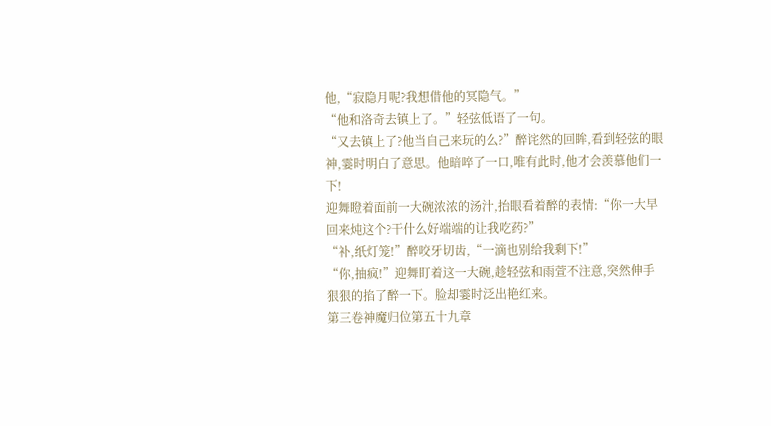他,“寂隐月呢?我想借他的冥隐气。”
“他和洛奇去镇上了。”轻弦低语了一句。
“又去镇上了?他当自己来玩的么?”醉诧然的回眸,看到轻弦的眼神,霎时明白了意思。他暗啐了一口,唯有此时,他才会羡慕他们一下!
迎舞瞪着面前一大碗浓浓的汤汁,抬眼看着醉的表情:“你一大早回来炖这个?干什么好端端的让我吃药?”
“补,纸灯笼!”醉咬牙切齿,“一滴也别给我剩下!”
“你,抽疯!”迎舞盯着这一大碗,趁轻弦和雨萱不注意,突然伸手狠狠的掐了醉一下。脸却霎时泛出艳红来。
第三卷神魔归位第五十九章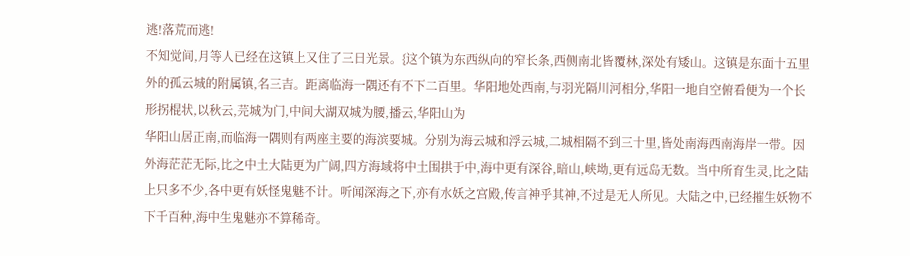逃!落荒而逃!
不知觉间,月等人已经在这镇上又住了三日光景。{这个镇为东西纵向的窄长条,西侧南北皆覆林,深处有矮山。这镇是东面十五里外的孤云城的附属镇,名三吉。距离临海一隅还有不下二百里。华阳地处西南,与羽光隔川河相分,华阳一地自空俯看便为一个长形拐棍状,以秋云,芫城为门,中间大湖双城为腰,播云,华阳山为
华阳山居正南,而临海一隅则有两座主要的海滨要城。分别为海云城和浮云城,二城相隔不到三十里,皆处南海西南海岸一带。因外海茫茫无际,比之中土大陆更为广阔,四方海域将中土围拱于中,海中更有深谷,暗山,峡坳,更有远岛无数。当中所育生灵,比之陆上只多不少,各中更有妖怪鬼魅不计。听闻深海之下,亦有水妖之宫殿,传言神乎其神,不过是无人所见。大陆之中,已经摧生妖物不下千百种,海中生鬼魅亦不算稀奇。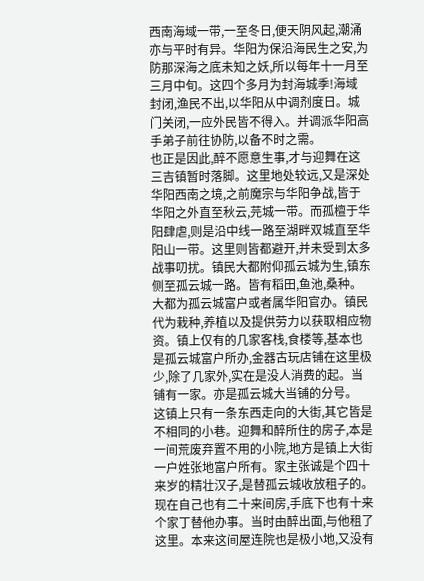西南海域一带,一至冬日,便天阴风起,潮涌亦与平时有异。华阳为保沿海民生之安,为防那深海之底未知之妖,所以每年十一月至三月中旬。这四个多月为封海城季!海域封闭,渔民不出,以华阳从中调剂度日。城门关闭,一应外民皆不得入。并调派华阳高手弟子前往协防,以备不时之需。
也正是因此,醉不愿意生事,才与迎舞在这三吉镇暂时落脚。这里地处较远,又是深处华阳西南之境,之前魔宗与华阳争战,皆于华阳之外直至秋云,芫城一带。而孤檀于华阳肆虐,则是沿中线一路至湖畔双城直至华阳山一带。这里则皆都避开,并未受到太多战事叨扰。镇民大都附仰孤云城为生,镇东侧至孤云城一路。皆有稻田,鱼池,桑种。大都为孤云城富户或者属华阳官办。镇民代为栽种,养植以及提供劳力以获取相应物资。镇上仅有的几家客栈,食楼等,基本也是孤云城富户所办,金器古玩店铺在这里极少,除了几家外,实在是没人消费的起。当铺有一家。亦是孤云城大当铺的分号。
这镇上只有一条东西走向的大街,其它皆是不相同的小巷。迎舞和醉所住的房子,本是一间荒废弃置不用的小院,地方是镇上大街一户姓张地富户所有。家主张诚是个四十来岁的精壮汉子,是替孤云城收放租子的。现在自己也有二十来间房,手底下也有十来个家丁替他办事。当时由醉出面,与他租了这里。本来这间屋连院也是极小地,又没有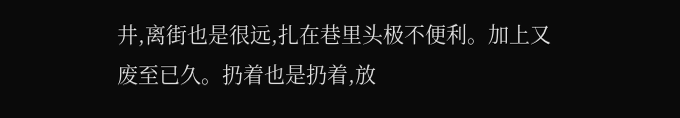井,离街也是很远,扎在巷里头极不便利。加上又废至已久。扔着也是扔着,放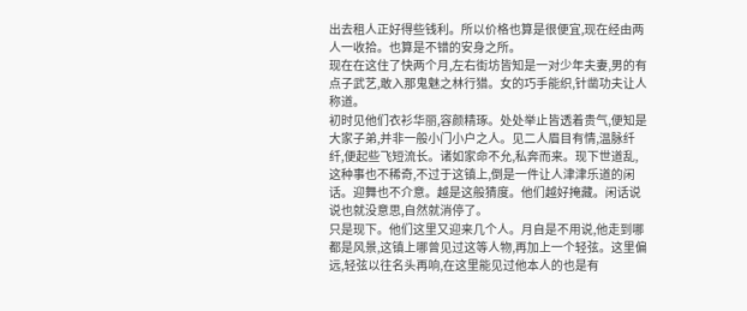出去租人正好得些钱利。所以价格也算是很便宜,现在经由两人一收拾。也算是不错的安身之所。
现在在这住了快两个月,左右街坊皆知是一对少年夫妻,男的有点子武艺,敢入那鬼魅之林行猎。女的巧手能织,针凿功夫让人称道。
初时见他们衣衫华丽,容颜精琢。处处举止皆透着贵气,便知是大家子弟,并非一般小门小户之人。见二人眉目有情,温脉纤纤,便起些飞短流长。诸如家命不允,私奔而来。现下世道乱,这种事也不稀奇,不过于这镇上,倒是一件让人津津乐道的闲话。迎舞也不介意。越是这般猜度。他们越好掩藏。闲话说说也就没意思,自然就消停了。
只是现下。他们这里又迎来几个人。月自是不用说,他走到哪都是风景,这镇上哪曾见过这等人物,再加上一个轻弦。这里偏远,轻弦以往名头再响,在这里能见过他本人的也是有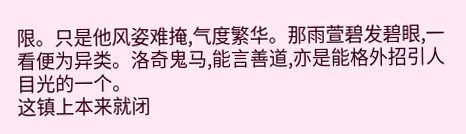限。只是他风姿难掩,气度繁华。那雨萱碧发碧眼,一看便为异类。洛奇鬼马,能言善道,亦是能格外招引人目光的一个。
这镇上本来就闭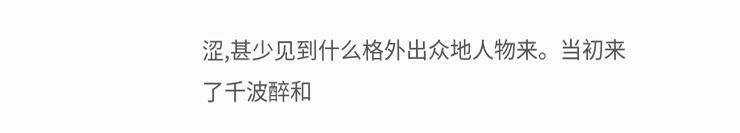涩,甚少见到什么格外出众地人物来。当初来了千波醉和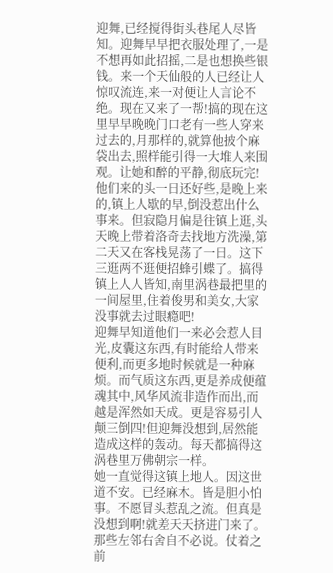迎舞,已经搅得街头巷尾人尽皆知。迎舞早早把衣服处理了,一是不想再如此招摇,二是也想换些银钱。来一个天仙般的人已经让人惊叹流连,来一对便让人言论不绝。现在又来了一帮!搞的现在这里早早晚晚门口老有一些人穿来过去的,月那样的,就算他披个麻袋出去,照样能引得一大堆人来围观。让她和醉的平静,彻底玩完!
他们来的头一日还好些,是晚上来的,镇上人歇的早,倒没惹出什么事来。但寂隐月偏是往镇上逛,头天晚上带着洛奇去找地方洗澡,第二天又在客栈晃荡了一日。这下三逛两不逛便招蜂引蝶了。搞得镇上人人皆知,南里涡巷最把里的一间屋里,住着俊男和美女,大家没事就去过眼瘾吧!
迎舞早知道他们一来必会惹人目光,皮囊这东西,有时能给人带来便利,而更多地时候就是一种麻烦。而气质这东西,更是养成便蕴魂其中,风华风流非造作而出,而越是浑然如天成。更是容易引人颠三倒四!但迎舞没想到,居然能造成这样的轰动。每天都搞得这涡巷里万佛朝宗一样。
她一直觉得这镇上地人。因这世道不安。已经麻木。皆是胆小怕事。不愿冒头惹乱之流。但真是没想到啊!就差天天挤进门来了。那些左邻右舍自不必说。仗着之前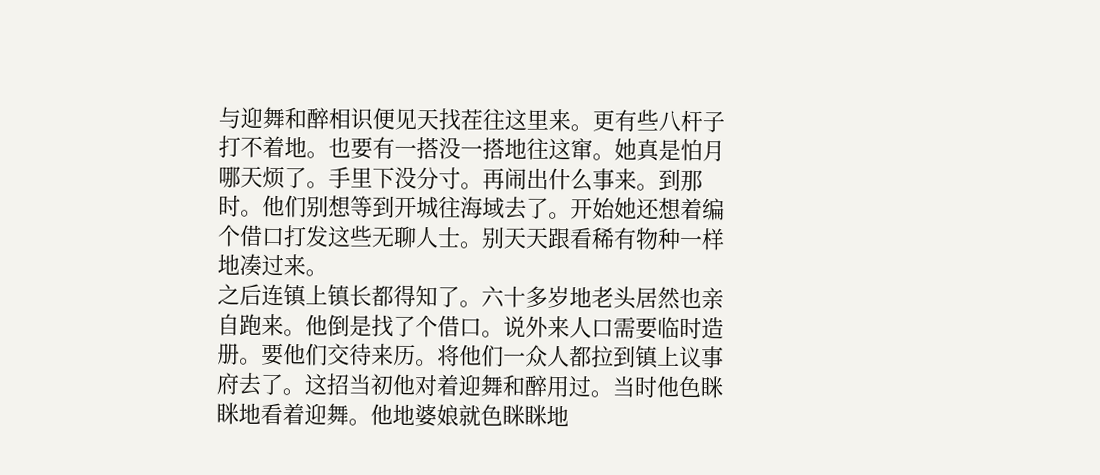与迎舞和醉相识便见天找茬往这里来。更有些八杆子打不着地。也要有一搭没一搭地往这窜。她真是怕月哪天烦了。手里下没分寸。再闹出什么事来。到那时。他们别想等到开城往海域去了。开始她还想着编个借口打发这些无聊人士。别天天跟看稀有物种一样地凑过来。
之后连镇上镇长都得知了。六十多岁地老头居然也亲自跑来。他倒是找了个借口。说外来人口需要临时造册。要他们交待来历。将他们一众人都拉到镇上议事府去了。这招当初他对着迎舞和醉用过。当时他色眯眯地看着迎舞。他地婆娘就色眯眯地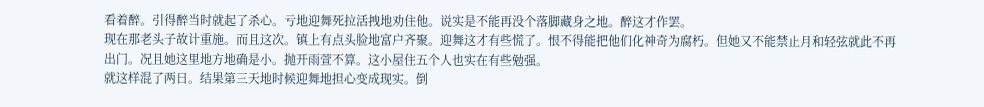看着醉。引得醉当时就起了杀心。亏地迎舞死拉活拽地劝住他。说实是不能再没个落脚藏身之地。醉这才作罢。
现在那老头子故计重施。而且这次。镇上有点头脸地富户齐聚。迎舞这才有些慌了。恨不得能把他们化神奇为腐朽。但她又不能禁止月和轻弦就此不再出门。况且她这里地方地确是小。抛开雨萱不算。这小屋住五个人也实在有些勉强。
就这样混了两日。结果第三天地时候迎舞地担心变成现实。倒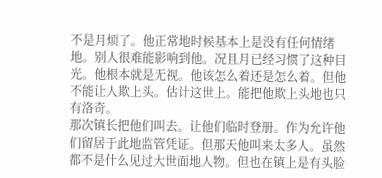不是月烦了。他正常地时候基本上是没有任何情绪地。别人很难能影响到他。况且月已经习惯了这种目光。他根本就是无视。他该怎么着还是怎么着。但他不能让人欺上头。估计这世上。能把他欺上头地也只有洛奇。
那次镇长把他们叫去。让他们临时登册。作为允许他们留居于此地监管凭证。但那天他叫来太多人。虽然都不是什么见过大世面地人物。但也在镇上是有头脸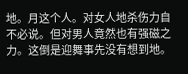地。月这个人。对女人地杀伤力自不必说。但对男人竟然也有强磁之力。这倒是迎舞事先没有想到地。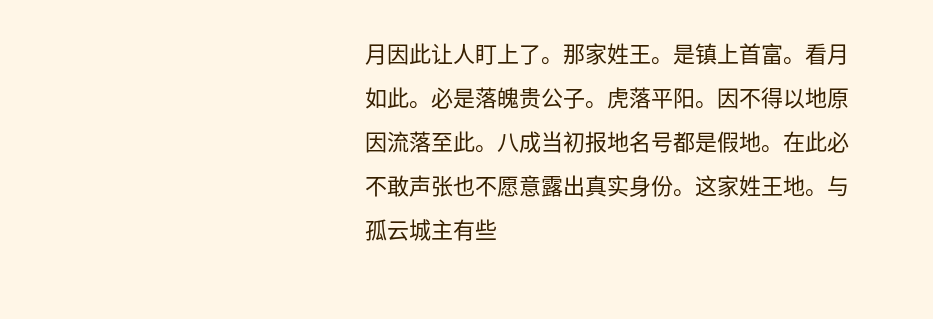月因此让人盯上了。那家姓王。是镇上首富。看月如此。必是落魄贵公子。虎落平阳。因不得以地原因流落至此。八成当初报地名号都是假地。在此必不敢声张也不愿意露出真实身份。这家姓王地。与孤云城主有些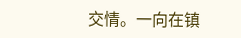交情。一向在镇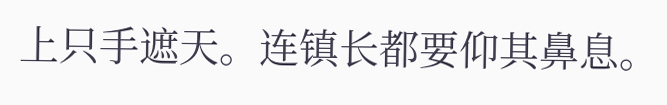上只手遮天。连镇长都要仰其鼻息。